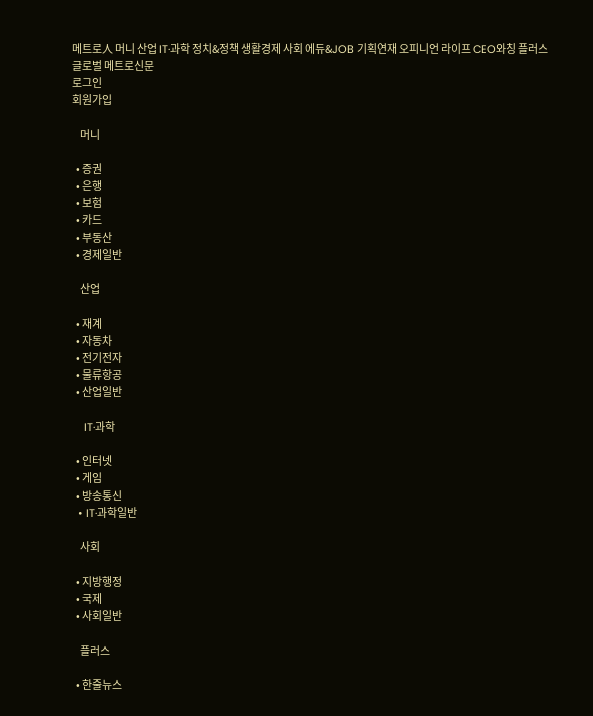메트로人 머니 산업 IT·과학 정치&정책 생활경제 사회 에듀&JOB 기획연재 오피니언 라이프 CEO와칭 플러스
글로벌 메트로신문
로그인
회원가입

    머니

  • 증권
  • 은행
  • 보험
  • 카드
  • 부동산
  • 경제일반

    산업

  • 재계
  • 자동차
  • 전기전자
  • 물류항공
  • 산업일반

    IT·과학

  • 인터넷
  • 게임
  • 방송통신
  • IT·과학일반

    사회

  • 지방행정
  • 국제
  • 사회일반

    플러스

  • 한줄뉴스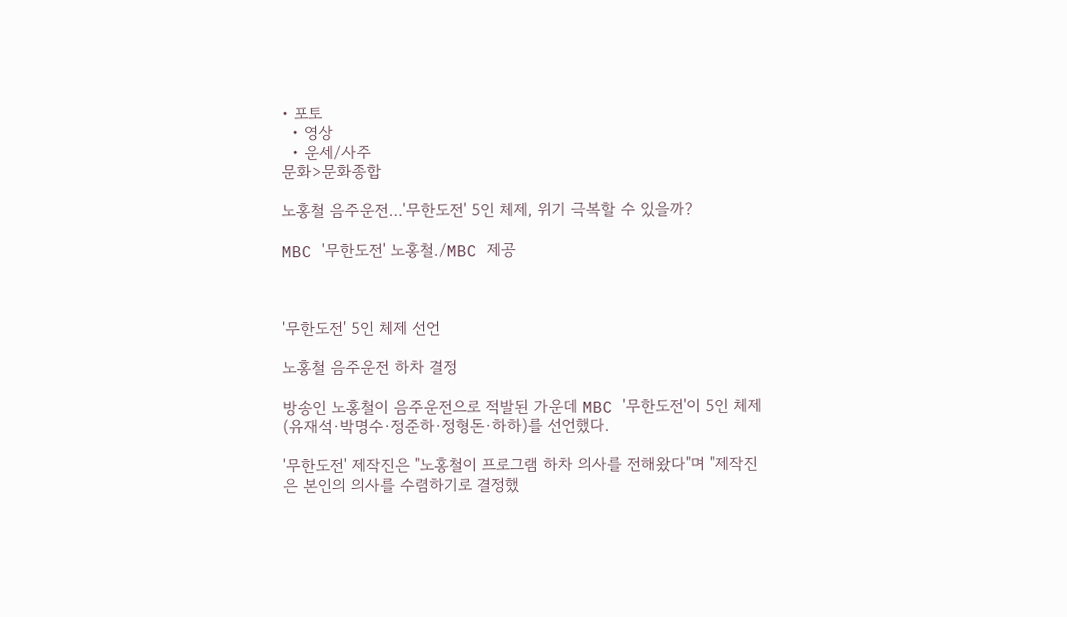• 포토
  • 영상
  • 운세/사주
문화>문화종합

노홍철 음주운전…'무한도전' 5인 체제, 위기 극복할 수 있을까?

MBC '무한도전' 노홍철./MBC 제공



'무한도전' 5인 체제 선언

노홍철 음주운전 하차 결정

방송인 노홍철이 음주운전으로 적발된 가운데 MBC '무한도전'이 5인 체제(유재석·박명수·정준하·정형돈·하하)를 선언했다.

'무한도전' 제작진은 "노홍철이 프로그램 하차 의사를 전해왔다"며 "제작진은 본인의 의사를 수렴하기로 결정했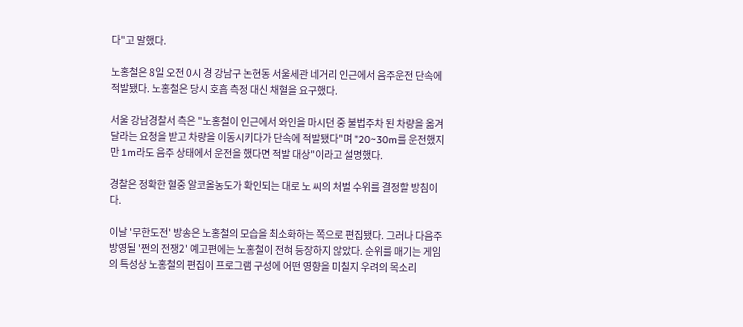다"고 말했다.

노홍철은 8일 오전 0시 경 강남구 논현동 서울세관 네거리 인근에서 음주운전 단속에 적발됐다. 노홍철은 당시 호흡 측정 대신 채혈을 요구했다.

서울 강남경찰서 측은 "노홍철이 인근에서 와인을 마시던 중 불법주차 된 차량을 옮겨달라는 요청을 받고 차량을 이동시키다가 단속에 적발됐다"며 "20~30m를 운전했지만 1m라도 음주 상태에서 운전을 했다면 적발 대상"이라고 설명했다.

경찰은 정확한 혈중 알코올농도가 확인되는 대로 노 씨의 처벌 수위를 결정할 방침이다.

이날 '무한도전' 방송은 노홍철의 모습을 최소화하는 쪽으로 편집됐다. 그러나 다음주 방영될 '쩐의 전쟁2' 예고편에는 노홍철이 전혀 등장하지 않았다. 순위를 매기는 게임의 특성상 노홍철의 편집이 프로그램 구성에 어떤 영향을 미칠지 우려의 목소리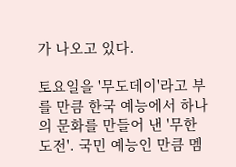가 나오고 있다.

토요일을 '무도데이'라고 부를 만큼 한국 예능에서 하나의 문화를 만들어 낸 '무한도전'. 국민 예능인 만큼 멤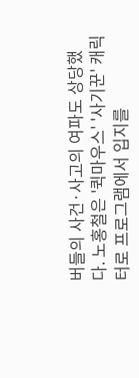버들의 사건·사고의 여파도 상당했다. 노홍철은 '퀵마우스' '사기꾼' 캐릭터로 프로그램에서 입지를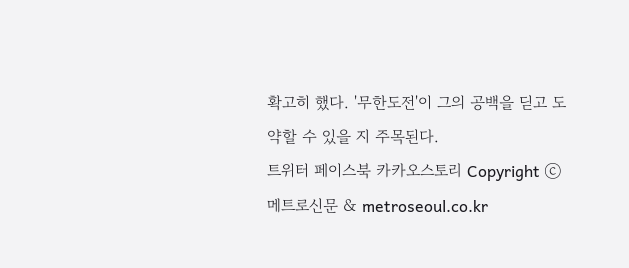확고히 했다. '무한도전'이 그의 공백을 딛고 도약할 수 있을 지 주목된다.
트위터 페이스북 카카오스토리 Copyright ⓒ 메트로신문 & metroseoul.co.kr